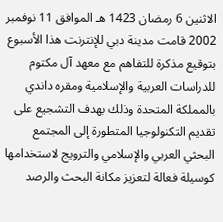الاثنين 6 رمضان 1423 هـ الموافق 11 نوفمبر 2002 قامت مدينة دبي للإنترنت هذا الأسبوع بتوقيع مذكرة للتفاهم مع معهد آل مكتوم للدراسات العربية والإسلامية ومقره داندي بالمملكة المتحدة وذلك بهدف التشجيع على تقديم التكنولوجيا المتطورة إلى المجتمع البحثي العربي والإسلامي والترويج لاستخدامها كوسيلة فعالة لتعزيز مكانة البحث والرصد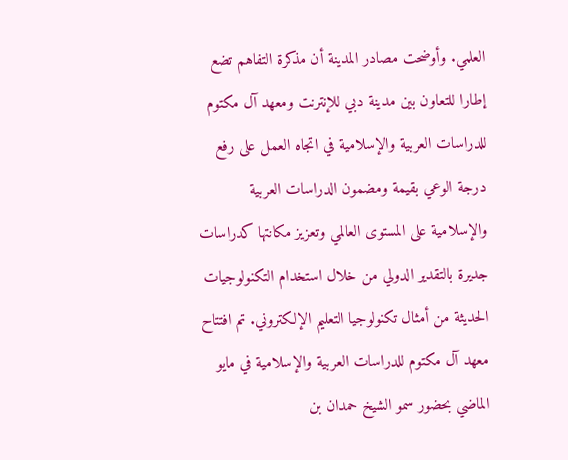العلمي. وأوضحت مصادر المدينة أن مذكرة التفاهم تضع إطارا للتعاون بين مدينة دبي للإنترنت ومعهد آل مكتوم للدراسات العربية والإسلامية في اتجاه العمل على رفع درجة الوعي بقيمة ومضمون الدراسات العربية والإسلامية على المستوى العالمي وتعزيز مكانتها كدراسات جديرة بالتقدير الدولي من خلال استخدام التكنولوجيات الحديثة من أمثال تكنولوجيا التعليم الإلكتروني. تم افتتاح معهد آل مكتوم للدراسات العربية والإسلامية في مايو الماضي بحضور سمو الشيخ حمدان بن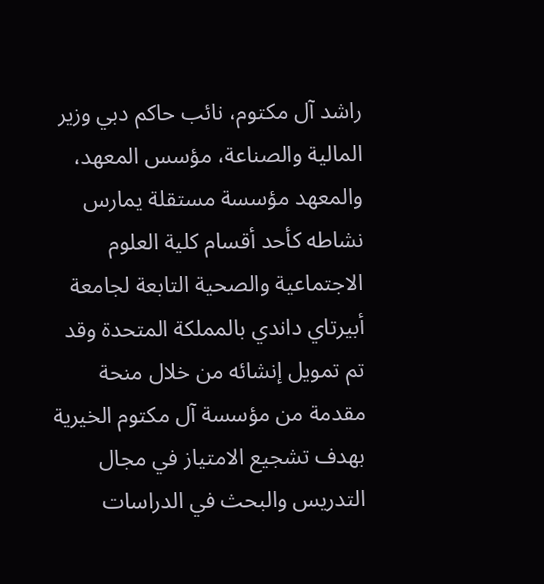راشد آل مكتوم، نائب حاكم دبي وزير المالية والصناعة، مؤسس المعهد، والمعهد مؤسسة مستقلة يمارس نشاطه كأحد أقسام كلية العلوم الاجتماعية والصحية التابعة لجامعة أبيرتاي داندي بالمملكة المتحدة وقد تم تمويل إنشائه من خلال منحة مقدمة من مؤسسة آل مكتوم الخيرية بهدف تشجيع الامتياز في مجال التدريس والبحث في الدراسات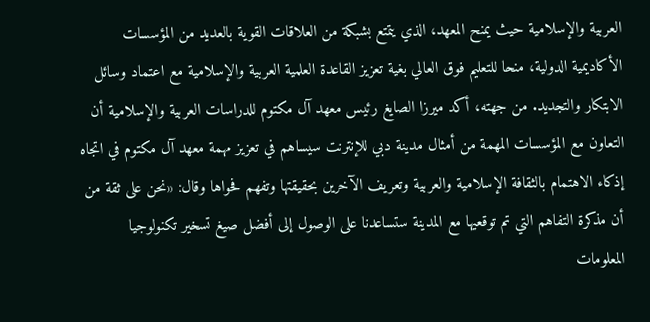العربية والإسلامية حيث يمنح المعهد، الذي يتمتع بشبكة من العلاقات القوية بالعديد من المؤسسات الأكاديمية الدولية، منحا للتعليم فوق العالي بغية تعزيز القاعدة العلمية العربية والإسلامية مع اعتماد وسائل الابتكار والتجديد. من جهته، أكد ميرزا الصايغ رئيس معهد آل مكتوم للدراسات العربية والإسلامية أن التعاون مع المؤسسات المهمة من أمثال مدينة دبي للإنترنت سيساهم في تعزيز مهمة معهد آل مكتوم في اتجاه إذكاء الاهتمام بالثقافة الإسلامية والعربية وتعريف الآخرين بحقيقتها وتفهم فحواها وقال: «نحن على ثقة من أن مذكرة التفاهم التي تم توقعيها مع المدينة ستساعدنا على الوصول إلى أفضل صيغ تسخير تكنولوجيا المعلومات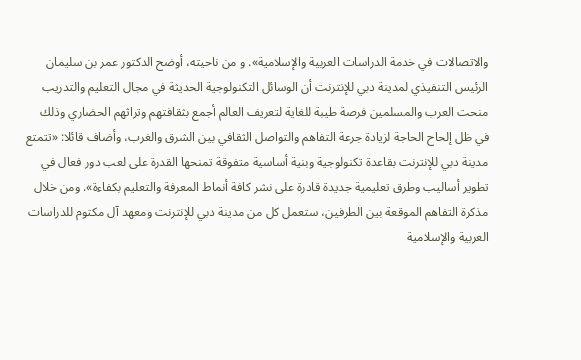والاتصالات في خدمة الدراسات العربية والإسلامية». و من ناحيته، أوضح الدكتور عمر بن سليمان الرئيس التنفيذي لمدينة دبي للإنترنت أن الوسائل التكنولوجية الحديثة في مجال التعليم والتدريب منحت العرب والمسلمين فرصة طيبة للغاية لتعريف العالم أجمع بثقافتهم وتراثهم الحضاري وذلك في ظل إلحاح الحاجة لزيادة جرعة التفاهم والتواصل الثقافي بين الشرق والغرب، وأضاف قائلا: «تتمتع مدينة دبي للإنترنت بقاعدة تكنولوجية وبنية أساسية متفوقة تمنحها القدرة على لعب دور فعال في تطوير أساليب وطرق تعليمية جديدة قادرة على نشر كافة أنماط المعرفة والتعليم بكفاءة». ومن خلال مذكرة التفاهم الموقعة بين الطرفين، ستعمل كل من مدينة دبي للإنترنت ومعهد آل مكتوم للدراسات العربية والإسلامية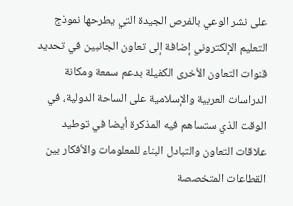على نشر الوعي بالفرص الجيدة التي يطرحها نموذج التعليم الإلكتروني إضافة إلى تعاون الجانبين في تحديد قنوات التعاون الأخرى الكفيلة بدعم سمعة ومكانة الدراسات العربية والإسلامية على الساحة الدولية، في الوقت الذي ستساهم فيه المذكرة أيضا في توطيد علاقات التعاون والتبادل البناء للمعلومات والأفكار بين القطاعات المتخصصة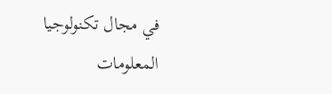في مجال تكنولوجيا المعلومات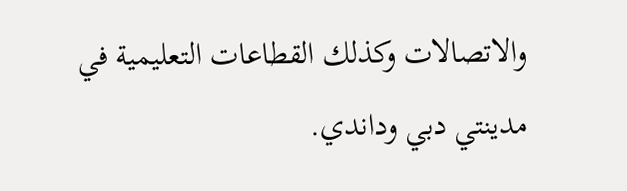والاتصالات وكذلك القطاعات التعليمية في مدينتي دبي وداندي.